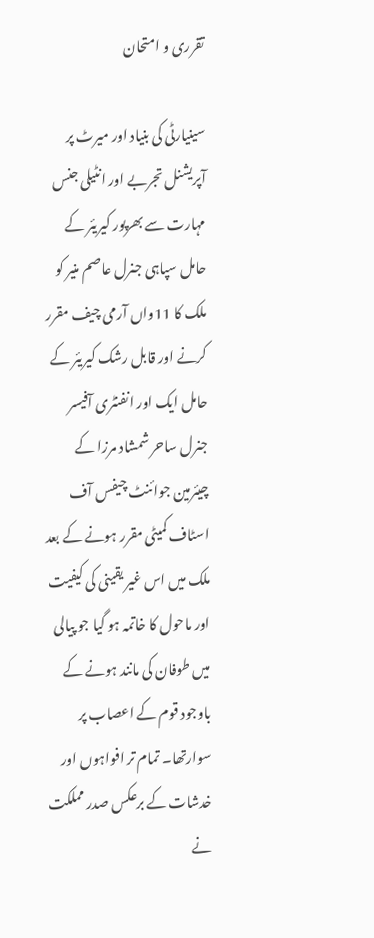تقرری و امتحان

سینیارٹی کی بنیاد اور میرٹ پر آپریشنل تجربے اور انٹیلی جنس مہارت سے بھرپور کیریئر کے حامل سپاہی جنرل عاصم منیر کو ملک کا 11واں آرمی چیف مقرر کرنے اور قابل رشک کیریئر کے حامل ایک اور انفنٹری آفیسر جنرل ساحر شمشاد مرزا کے چیئرمین جوائنٹ چیفس آف اسٹاف کمیٹی مقرر ہونے کے بعد ملک میں اس غیر یقینی کی کیفیت اور ماحول کا خاتمہ ہو گیا جو پیالی میں طوفان کی مانند ہونے کے باوجود قوم کے اعصاب پر سوارتھا۔ تمام تر افواہوں اور خدشات کے برعکس صدر مملکت نے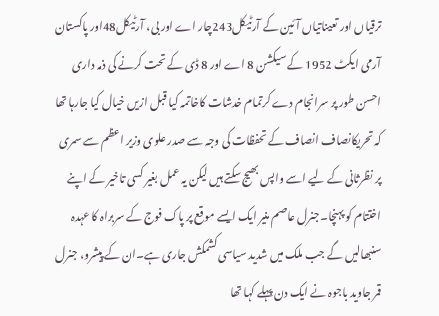ترقیاں اور تعیناتیاں آئین کے آرٹیکل243چار اے اور بی، آرٹیکل48اور پاکستان آرمی ایکٹ 1952 کے سیکشن 8 اے اور 8 ڈی کے تحت کرنے کی ذمہ داری احسن طور پر سرانجام دے کرتمام خدشات کاخاتمہ کیا قبل ازیں خیال کیا جارہا تھا کہ تحریکانصاف انصاف کے تحفظات کی وجہ سے صدر علوی وزیر اعظم سے سمری پر نظرثانی کے لیے اسے واپس بھیج سکتے ہیں لیکن یہ عمل بغیر کسی تاخیر کے اپنے اختتام کو پہنچا۔جنرل عاصم منیر ایک ایسے موقع پر پاک فوج کے سربراہ کا عہدہ سنبھالیں گے جب ملک میں شدید سیاسی کشمکش جاری ہے۔ان کے پیشرو، جنرل قمر جاوید باجوہ نے ایک دن پہلے کہا تھا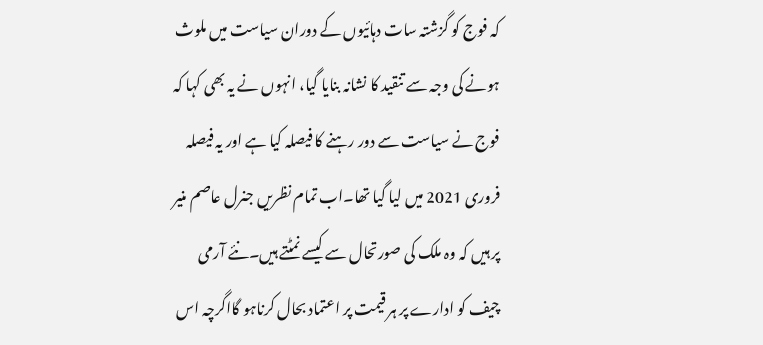کہ فوج کو گزشتہ سات دہائیوں کے دوران سیاست میں ملوث ہونے کی وجہ سے تنقید کا نشانہ بنایا گیا، انہوں نے یہ بھی کہا کہ فوج نے سیاست سے دور رہنے کا فیصلہ کیا ہے اور یہ فیصلہ فروری 2021 میں لیا گیا تھا۔اب تمام نظریں جنرل عاصم منیر پر ہیں کہ وہ ملک کی صورتحال سے کیسے نمٹتے ہیں۔نئے آرمی چیف کو ادارے پر ہر قیمت پر اعتماد بحال کرناہو گااگرچہ اس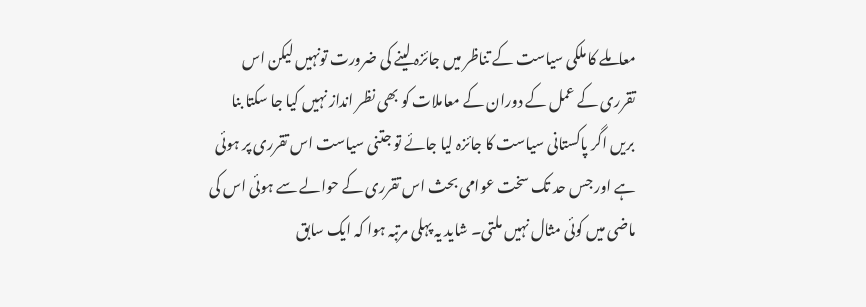معاملے کا ملکی سیاست کے تناظر میں جائزہ لینے کی ضرورت تونہیں لیکن اس تقرری کے عمل کے دوران کے معاملات کو بھی نظر انداز نہیں کیا جا سکتا بنا بریں اگر پاکستانی سیاست کا جائزہ لیا جائے تو جتنی سیاست اس تقرری پر ہوئی ہے اور جس حد تک سخت عوامی بحث اس تقرری کے حوالے سے ہوئی اس کی ماضی میں کوئی مثال نہیں ملتی۔ شاید یہ پہلی مرتبہ ہوا کہ ایک سابق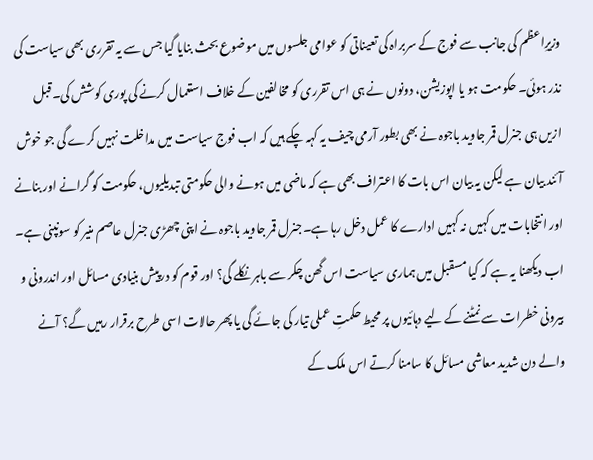وزیرِاعظم کی جانب سے فوج کے سربراہ کی تعیناتی کو عوامی جلسوں میں موضوع بحث بنایا گیا جس سے یہ تقرری بھی سیاست کی نذر ہوئی۔ حکومت ہو یا اپوزیشن، دونوں نے ہی اس تقرری کو مخالفین کے خلاف استعمال کرنے کی پوری کوشش کی۔قبل ازیں ہی جنرل قمر جاوید باجوہ نے بھی بطور آرمی چیف یہ کہہ چکے ہیں کہ اب فوج سیاست میں مداخلت نہیں کرے گی جو خوش آئند بیان ہے لیکن یہ بیان اس بات کا اعتراف بھی ہے کہ ماضی میں ہونے والی حکومتی تبدیلیوں، حکومت کو گرانے اور بنانے اور انتخابات میں کہیں نہ کہیں ادارے کا عمل دخل رہا ہے۔جنرل قمر جاوید باجوہ نے اپنی چھڑی جنرل عاصم منیر کو سونپنی ہے۔ اب دیکھنا یہ ہے کہ کیا مسقبل میں ہماری سیاست اس گھن چکر سے باہر نکلے گی؟ اور قوم کو درپیش بنیادی مسائل اور اندرونی و بیرونی خطرات سے نمٹنے کے لیے دہائیوں پر محیط حکمتِ عملی تیار کی جائے گی یا پھر حالات اسی طرح برقرار رہیں گے؟ آنے والے دن شدید معاشی مسائل کا سامنا کرتے اس ملک کے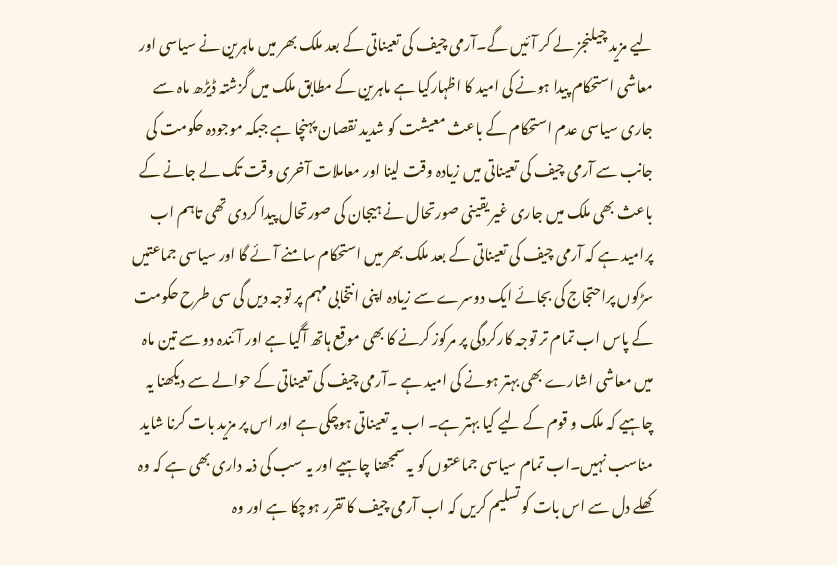لیے مزید چیلنجز لے کر آئیں گے۔آرمی چیف کی تعیناتی کے بعد ملک بھر میں ماہرین نے سیاسی اور معاشی استحکام پیدا ہونے کی امید کا اظہارکیا ہے ماہرین کے مطابق ملک میں گزشتہ ڈیڑھ ماہ سے جاری سیاسی عدم استحکام کے باعث معیشت کو شدید نقصان پہنچا ہے جبکہ موجودہ حکومت کی جانب سے آرمی چیف کی تعیناتی میں زیادہ وقت لینا اور معاملات آخری وقت تک لے جانے کے باعث بھی ملک میں جاری غیر یقینی صورتحال نے ہیجان کی صورتحال پیدا کردی تھی تاہم اب پرامید ہے کہ آرمی چیف کی تعیناتی کے بعد ملک بھر میں استحکام سامنے آئے گا اور سیاسی جماعتیں سڑکوں پراحتجاج کی بجائے ایک دوسرے سے زیادہ اپنی انتخابی مہم پر توجہ دیں گی سی طرح حکومت کے پاس اب تمام تر توجہ کارکردگی پر مرکوز کرنے کا بھی موقع ہاتھ آگیا ہے اور آئندہ دو سے تین ماہ میں معاشی اشارے بھی بہتر ہونے کی امید ہے ۔آرمی چیف کی تعیناتی کے حوالے سے دیکھنا یہ چاہیے کہ ملک و قوم کے لیے کیا بہتر ہے۔ اب یہ تعیناتی ہوچکی ہے اور اس پر مزید بات کرنا شاید مناسب نہیں۔اب تمام سیاسی جماعتوں کو یہ سمجھنا چاہیے اور یہ سب کی ذمہ داری بھی ہے کہ وہ کھلے دل سے اس بات کو تسلیم کریں کہ اب آرمی چیف کا تقرر ہوچکا ہے اور وہ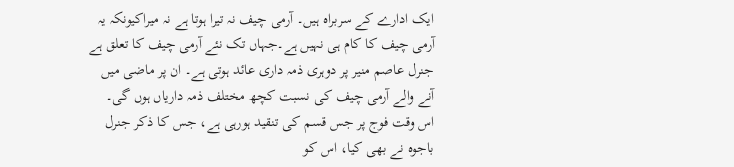ایک ادارے کے سربراہ ہیں۔ آرمی چیف نہ تیرا ہوتا ہے نہ میراکیونکہ یہ آرمی چیف کا کام ہی نہیں ہے۔جہاں تک نئے آرمی چیف کا تعلق ہے جنرل عاصم منیر پر دوہری ذمہ داری عائد ہوتی ہے۔ ان پر ماضی میں آنے والے آرمی چیف کی نسبت کچھ مختلف ذمہ داریاں ہوں گی۔ اس وقت فوج پر جس قسم کی تنقید ہورہی ہے، جس کا ذکر جنرل باجوہ نے بھی کیا، اس کو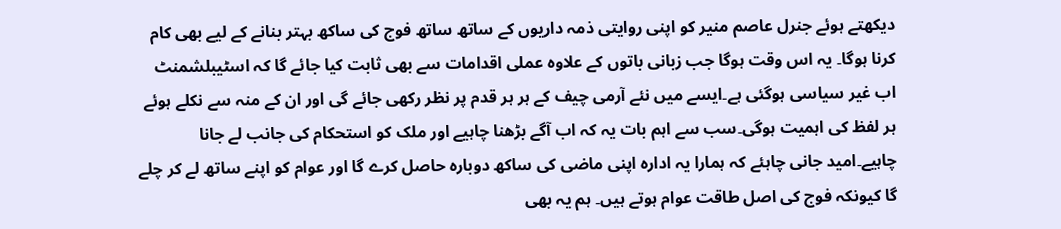دیکھتے ہوئے جنرل عاصم منیر کو اپنی روایتی ذمہ داریوں کے ساتھ ساتھ فوج کی ساکھ بہتر بنانے کے لیے بھی کام کرنا ہوگا۔ یہ اس وقت ہوگا جب زبانی باتوں کے علاوہ عملی اقدامات سے بھی ثابت کیا جائے گا کہ اسٹیبلشمنٹ اب غیر سیاسی ہوگئی ہے۔ایسے میں نئے آرمی چیف کے ہر ہر قدم پر نظر رکھی جائے گی اور ان کے منہ سے نکلے ہوئے ہر لفظ کی اہمیت ہوگی۔سب سے اہم بات یہ کہ اب آگے بڑھنا چاہیے اور ملک کو استحکام کی جانب لے جانا چاہیے۔امید جانی چاہئے کہ ہمارا یہ ادارہ اپنی ماضی کی ساکھ دوبارہ حاصل کرے گا اور عوام کو اپنے ساتھ لے کر چلے گا کیونکہ فوج کی اصل طاقت عوام ہوتے ہیں۔ ہم یہ بھی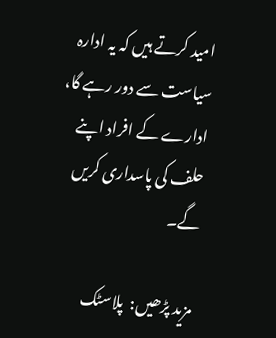امید کرتے ہیں کہ یہ ادارہ سیاست سے دور رہے گا، ادارے کے افراد اپنے حلف کی پاسداری کریں گے۔

مزید پڑھیں:  پلاسٹک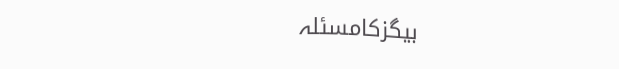بیگزکامسئلہ